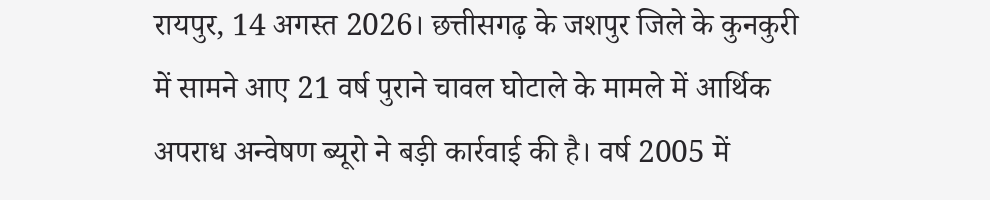रायपुर, 14 अगस्त 2026। छत्तीसगढ़ के जशपुर जिले के कुनकुरी में सामने आए 21 वर्ष पुराने चावल घोटाले के मामले में आर्थिक अपराध अन्वेषण ब्यूरो ने बड़ी कार्रवाई की है। वर्ष 2005 में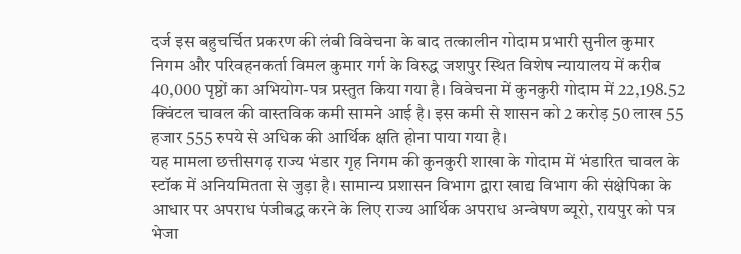दर्ज इस बहुचर्चित प्रकरण की लंबी विवेचना के बाद तत्कालीन गोदाम प्रभारी सुनील कुमार निगम और परिवहनकर्ता विमल कुमार गर्ग के विरुद्ध जशपुर स्थित विशेष न्यायालय में करीब 40,000 पृष्ठों का अभियोग-पत्र प्रस्तुत किया गया है। विवेचना में कुनकुरी गोदाम में 22,198.52 क्विंटल चावल की वास्तविक कमी सामने आई है। इस कमी से शासन को 2 करोड़ 50 लाख 55 हजार 555 रुपये से अधिक की आर्थिक क्षति होना पाया गया है।
यह मामला छत्तीसगढ़ राज्य भंडार गृह निगम की कुनकुरी शाखा के गोदाम में भंडारित चावल के स्टॉक में अनियमितता से जुड़ा है। सामान्य प्रशासन विभाग द्वारा खाद्य विभाग की संक्षेपिका के आधार पर अपराध पंजीबद्ध करने के लिए राज्य आर्थिक अपराध अन्वेषण ब्यूरो, रायपुर को पत्र भेजा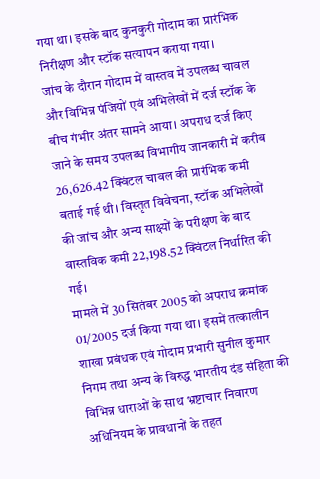गया था। इसके बाद कुनकुरी गोदाम का प्रारंभिक निरीक्षण और स्टॉक सत्यापन कराया गया।
जांच के दौरान गोदाम में वास्तव में उपलब्ध चावल और विभिन्न पंजियों एवं अभिलेखों में दर्ज स्टॉक के बीच गंभीर अंतर सामने आया। अपराध दर्ज किए जाने के समय उपलब्ध विभागीय जानकारी में करीब 26,626.42 क्विंटल चावल की प्रारंभिक कमी बताई गई थी। विस्तृत विवेचना, स्टॉक अभिलेखों की जांच और अन्य साक्ष्यों के परीक्षण के बाद वास्तविक कमी 22,198.52 क्विंटल निर्धारित की गई।
मामले में 30 सितंबर 2005 को अपराध क्रमांक 01/2005 दर्ज किया गया था। इसमें तत्कालीन शाखा प्रबंधक एवं गोदाम प्रभारी सुनील कुमार निगम तथा अन्य के विरुद्ध भारतीय दंड संहिता की विभिन्न धाराओं के साथ भ्रष्टाचार निवारण अधिनियम के प्रावधानों के तहत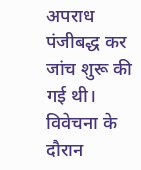अपराध पंजीबद्ध कर जांच शुरू की गई थी।
विवेचना के दौरान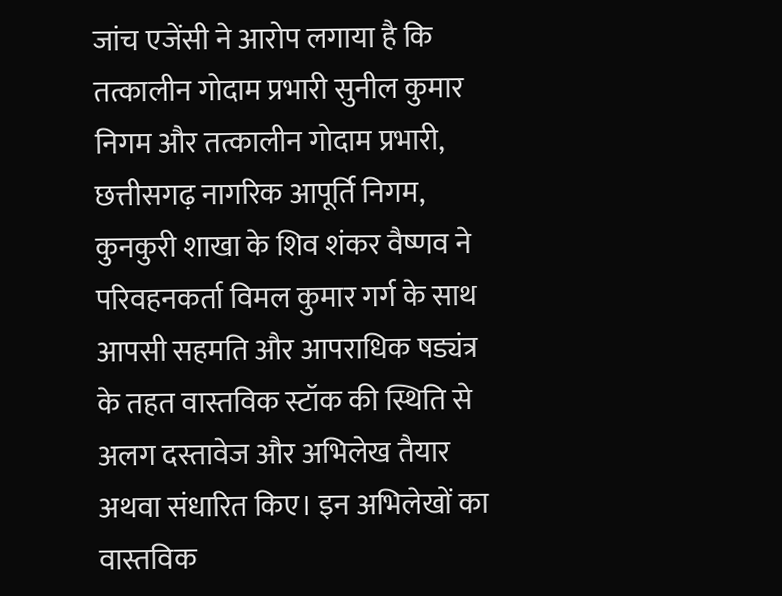जांच एजेंसी ने आरोप लगाया है कि तत्कालीन गोदाम प्रभारी सुनील कुमार निगम और तत्कालीन गोदाम प्रभारी, छत्तीसगढ़ नागरिक आपूर्ति निगम, कुनकुरी शाखा के शिव शंकर वैष्णव ने परिवहनकर्ता विमल कुमार गर्ग के साथ आपसी सहमति और आपराधिक षड्यंत्र के तहत वास्तविक स्टॉक की स्थिति से अलग दस्तावेज और अभिलेख तैयार अथवा संधारित किए। इन अभिलेखों का वास्तविक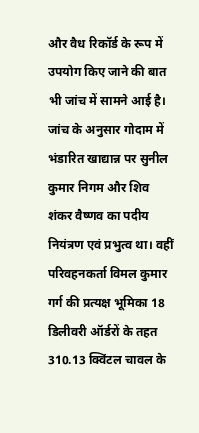और वैध रिकॉर्ड के रूप में उपयोग किए जाने की बात भी जांच में सामने आई है।
जांच के अनुसार गोदाम में भंडारित खाद्यान्न पर सुनील कुमार निगम और शिव शंकर वैष्णव का पदीय नियंत्रण एवं प्रभुत्व था। वहीं परिवहनकर्ता विमल कुमार गर्ग की प्रत्यक्ष भूमिका 18 डिलीवरी ऑर्डरों के तहत 310.13 क्विंटल चावल के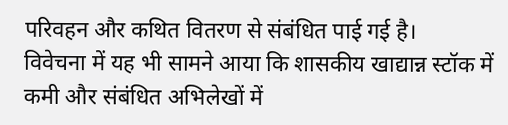परिवहन और कथित वितरण से संबंधित पाई गई है।
विवेचना में यह भी सामने आया कि शासकीय खाद्यान्न स्टॉक में कमी और संबंधित अभिलेखों में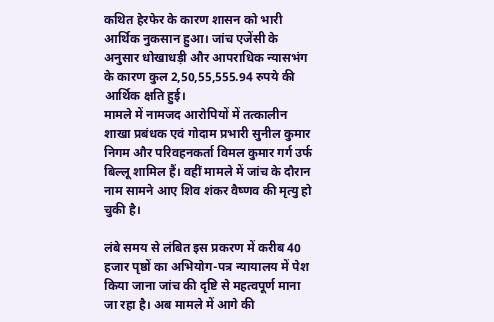कथित हेरफेर के कारण शासन को भारी आर्थिक नुकसान हुआ। जांच एजेंसी के अनुसार धोखाधड़ी और आपराधिक न्यासभंग के कारण कुल 2,50,55,555.94 रुपये की आर्थिक क्षति हुई।
मामले में नामजद आरोपियों में तत्कालीन शाखा प्रबंधक एवं गोदाम प्रभारी सुनील कुमार निगम और परिवहनकर्ता विमल कुमार गर्ग उर्फ बिल्लू शामिल हैं। वहीं मामले में जांच के दौरान नाम सामने आए शिव शंकर वैष्णव की मृत्यु हो चुकी है।

लंबे समय से लंबित इस प्रकरण में करीब 40 हजार पृष्ठों का अभियोग-पत्र न्यायालय में पेश किया जाना जांच की दृष्टि से महत्वपूर्ण माना जा रहा है। अब मामले में आगे की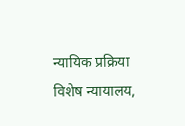न्यायिक प्रक्रिया विशेष न्यायालय,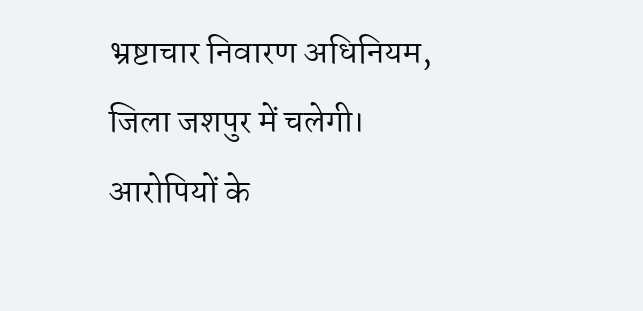भ्रष्टाचार निवारण अधिनियम, जिला जशपुर में चलेगी। आरोपियों के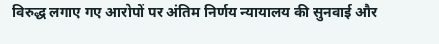विरुद्ध लगाए गए आरोपों पर अंतिम निर्णय न्यायालय की सुनवाई और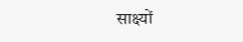साक्ष्यों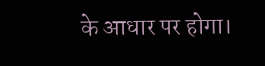के आधार पर होगा।